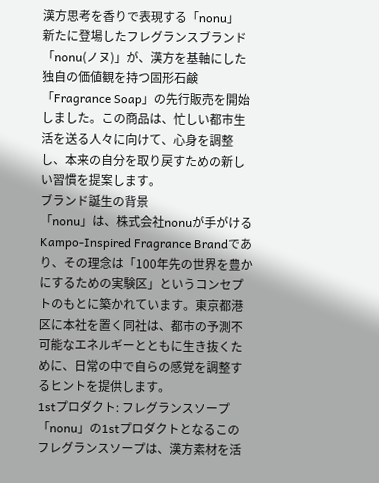漢方思考を香りで表現する「nonu」
新たに登場したフレグランスブランド「nonu(ノヌ)」が、漢方を基軸にした独自の価値観を持つ固形石鹸「Fragrance Soap」の先行販売を開始しました。この商品は、忙しい都市生活を送る人々に向けて、心身を調整し、本来の自分を取り戻すための新しい習慣を提案します。
ブランド誕生の背景
「nonu」は、株式会社nonuが手がけるKampo-Inspired Fragrance Brandであり、その理念は「100年先の世界を豊かにするための実験区」というコンセプトのもとに築かれています。東京都港区に本社を置く同社は、都市の予測不可能なエネルギーとともに生き抜くために、日常の中で自らの感覚を調整するヒントを提供します。
1stプロダクト: フレグランスソープ
「nonu」の1stプロダクトとなるこのフレグランスソープは、漢方素材を活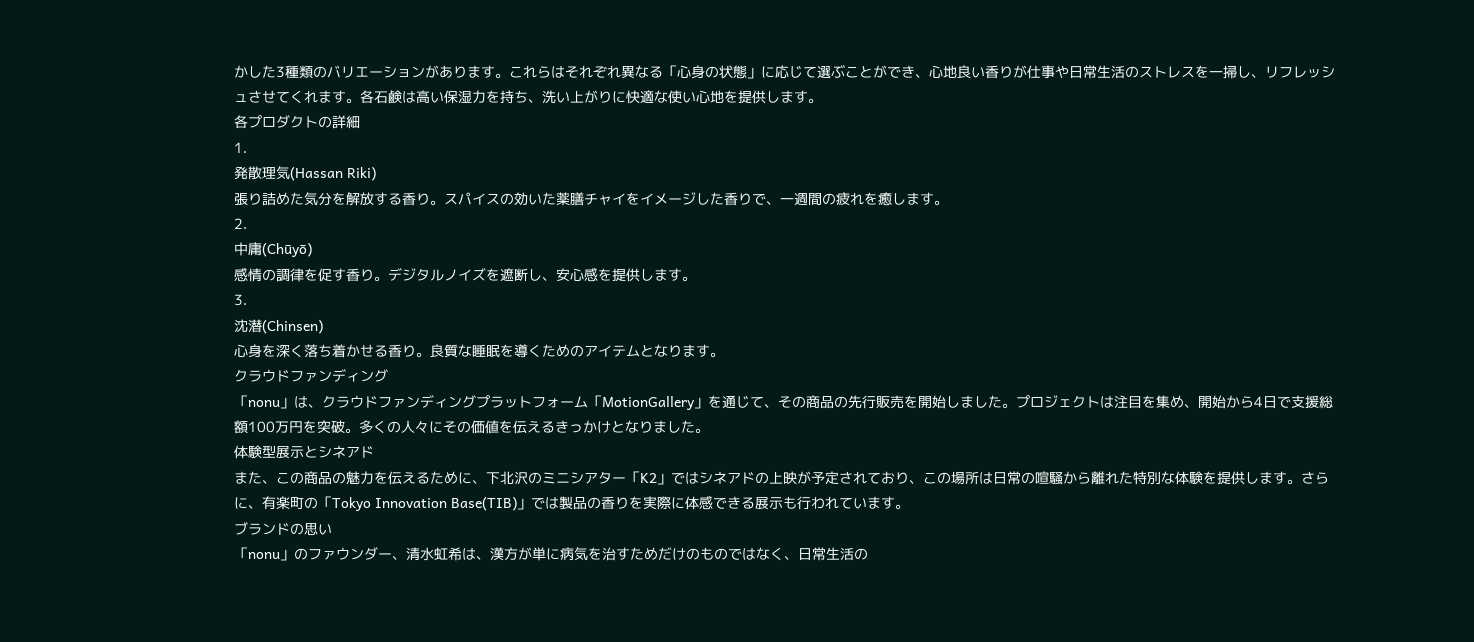かした3種類のバリエーションがあります。これらはそれぞれ異なる「心身の状態」に応じて選ぶことができ、心地良い香りが仕事や日常生活のストレスを一掃し、リフレッシュさせてくれます。各石鹸は高い保湿力を持ち、洗い上がりに快適な使い心地を提供します。
各プロダクトの詳細
1.
発散理気(Hassan Riki)
張り詰めた気分を解放する香り。スパイスの効いた薬膳チャイをイメージした香りで、一週間の疲れを癒します。
2.
中庸(Chūyō)
感情の調律を促す香り。デジタルノイズを遮断し、安心感を提供します。
3.
沈潜(Chinsen)
心身を深く落ち着かせる香り。良質な睡眠を導くためのアイテムとなります。
クラウドファンディング
「nonu」は、クラウドファンディングプラットフォーム「MotionGallery」を通じて、その商品の先行販売を開始しました。プロジェクトは注目を集め、開始から4日で支援総額100万円を突破。多くの人々にその価値を伝えるきっかけとなりました。
体験型展示とシネアド
また、この商品の魅力を伝えるために、下北沢のミニシアター「K2」ではシネアドの上映が予定されており、この場所は日常の喧騒から離れた特別な体験を提供します。さらに、有楽町の「Tokyo Innovation Base(TIB)」では製品の香りを実際に体感できる展示も行われています。
ブランドの思い
「nonu」のファウンダー、清水虹希は、漢方が単に病気を治すためだけのものではなく、日常生活の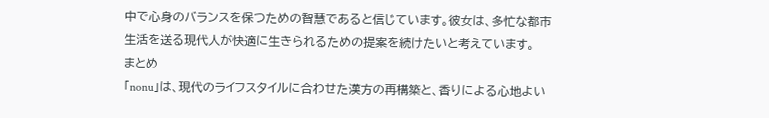中で心身のバランスを保つための智慧であると信じています。彼女は、多忙な都市生活を送る現代人が快適に生きられるための提案を続けたいと考えています。
まとめ
「nonu」は、現代のライフスタイルに合わせた漢方の再構築と、香りによる心地よい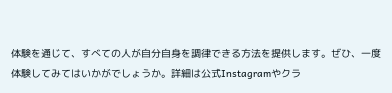体験を通じて、すべての人が自分自身を調律できる方法を提供します。ぜひ、一度体験してみてはいかがでしょうか。詳細は公式Instagramやクラ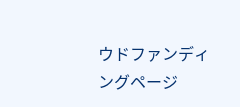ウドファンディングページ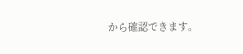から確認できます。